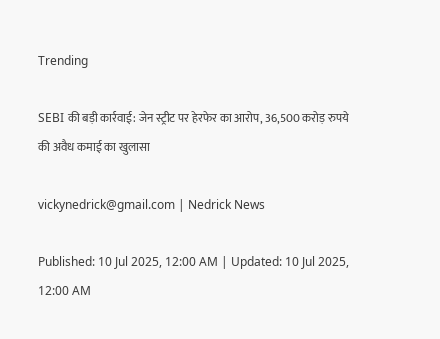Trending

SEBI की बड़ी कार्रवाई: जेन स्ट्रीट पर हेरफेर का आरोप, 36,500 करोड़ रुपये की अवैध कमाई का खुलासा

vickynedrick@gmail.com | Nedrick News

Published: 10 Jul 2025, 12:00 AM | Updated: 10 Jul 2025, 12:00 AM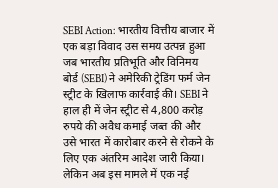SEBI Action: भारतीय वित्तीय बाजार में एक बड़ा विवाद उस समय उत्पन्न हुआ जब भारतीय प्रतिभूति और विनिमय बोर्ड (SEBI) ने अमेरिकी ट्रेडिंग फर्म जेन स्ट्रीट के खिलाफ कार्रवाई की। SEBI ने हाल ही में जेन स्ट्रीट से 4,800 करोड़ रुपये की अवैध कमाई जब्त की और उसे भारत में कारोबार करने से रोकने के लिए एक अंतरिम आदेश जारी किया। लेकिन अब इस मामले में एक नई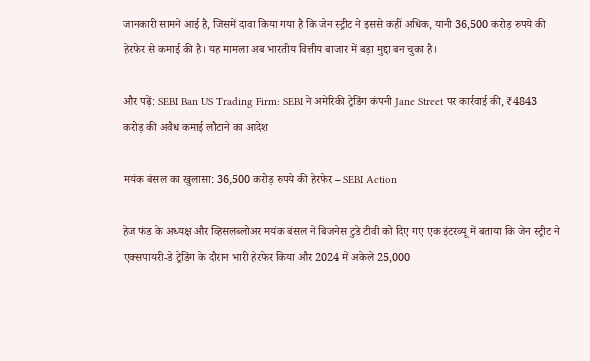जानकारी सामने आई है, जिसमें दावा किया गया है कि जेन स्ट्रीट ने इससे कहीं अधिक, यानी 36,500 करोड़ रुपये की हेरफेर से कमाई की है। यह मामला अब भारतीय वित्तीय बाजार में बड़ा मुद्दा बन चुका है।

और पढ़ें: SEBI Ban US Trading Firm: SEBI ने अमेरिकी ट्रेडिंग कंपनी Jane Street पर कार्रवाई की, ₹4843 करोड़ की अवैध कमाई लौटाने का आदेश

मयंक बंसल का खुलासा: 36,500 करोड़ रुपये की हेरफेर – SEBI Action

हेज फंड के अध्यक्ष और व्हिसलब्लोअर मयंक बंसल ने बिजनेस टुडे टीवी को दिए गए एक इंटरव्यू में बताया कि जेन स्ट्रीट ने एक्सपायरी-डे ट्रेडिंग के दौरान भारी हेरफेर किया और 2024 में अकेले 25,000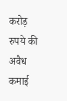करोड़ रुपये की अवैध कमाई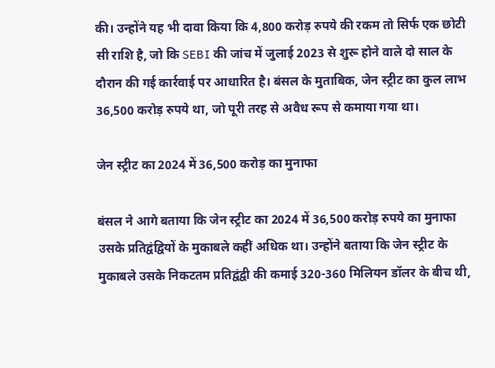की। उन्होंने यह भी दावा किया कि 4,800 करोड़ रुपये की रकम तो सिर्फ एक छोटी सी राशि है, जो कि SEBI की जांच में जुलाई 2023 से शुरू होने वाले दो साल के दौरान की गई कार्रवाई पर आधारित है। बंसल के मुताबिक, जेन स्ट्रीट का कुल लाभ 36,500 करोड़ रुपये था, जो पूरी तरह से अवैध रूप से कमाया गया था।

जेन स्ट्रीट का 2024 में 36,500 करोड़ का मुनाफा

बंसल ने आगे बताया कि जेन स्ट्रीट का 2024 में 36,500 करोड़ रुपये का मुनाफा उसके प्रतिद्वंद्वियों के मुकाबले कहीं अधिक था। उन्होंने बताया कि जेन स्ट्रीट के मुकाबले उसके निकटतम प्रतिद्वंद्वी की कमाई 320-360 मिलियन डॉलर के बीच थी,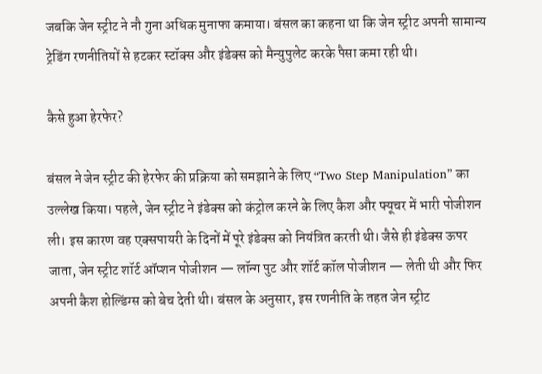जबकि जेन स्ट्रीट ने नौ गुना अधिक मुनाफा कमाया। बंसल का कहना था कि जेन स्ट्रीट अपनी सामान्य ट्रेडिंग रणनीतियों से हटकर स्टॉक्स और इंडेक्स को मैन्युपुलेट करके पैसा कमा रही थी।

कैसे हुआ हेरफेर?

बंसल ने जेन स्ट्रीट की हेरफेर की प्रक्रिया को समझाने के लिए “Two Step Manipulation” का उल्लेख किया। पहले, जेन स्ट्रीट ने इंडेक्स को कंट्रोल करने के लिए कैश और फ्यूचर में भारी पोजीशन ली। इस कारण वह एक्सपायरी के दिनों में पूरे इंडेक्स को नियंत्रित करती थी। जैसे ही इंडेक्स ऊपर जाता, जेन स्ट्रीट शॉर्ट ऑप्शन पोजीशन — लॉन्ग पुट और शॉर्ट कॉल पोजीशन — लेती थी और फिर अपनी कैश होल्डिंग्स को बेच देती थी। बंसल के अनुसार, इस रणनीति के तहत जेन स्ट्रीट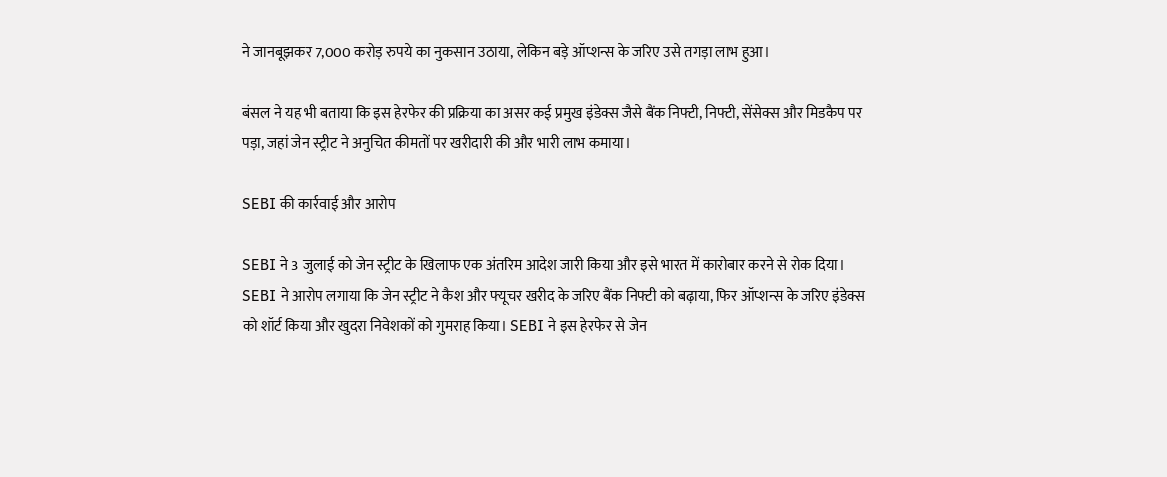ने जानबूझकर 7,000 करोड़ रुपये का नुकसान उठाया, लेकिन बड़े ऑप्शन्स के जरिए उसे तगड़ा लाभ हुआ।

बंसल ने यह भी बताया कि इस हेरफेर की प्रक्रिया का असर कई प्रमुख इंडेक्स जैसे बैंक निफ्टी, निफ्टी, सेंसेक्स और मिडकैप पर पड़ा, जहां जेन स्ट्रीट ने अनुचित कीमतों पर खरीदारी की और भारी लाभ कमाया।

SEBI की कार्रवाई और आरोप

SEBI ने 3 जुलाई को जेन स्ट्रीट के खिलाफ एक अंतरिम आदेश जारी किया और इसे भारत में कारोबार करने से रोक दिया। SEBI ने आरोप लगाया कि जेन स्ट्रीट ने कैश और फ्यूचर खरीद के जरिए बैंक निफ्टी को बढ़ाया, फिर ऑप्शन्स के जरिए इंडेक्स को शॉर्ट किया और खुदरा निवेशकों को गुमराह किया। SEBI ने इस हेरफेर से जेन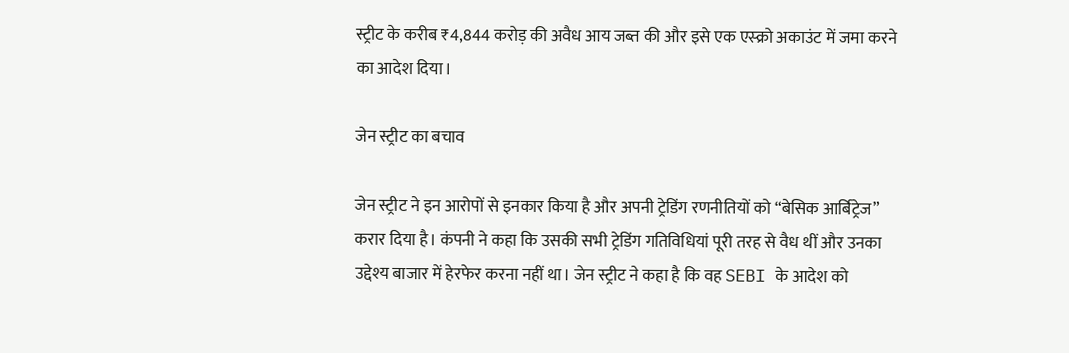स्ट्रीट के करीब ₹4,844 करोड़ की अवैध आय जब्त की और इसे एक एस्‍क्रो अकाउंट में जमा करने का आदेश दिया।

जेन स्ट्रीट का बचाव

जेन स्ट्रीट ने इन आरोपों से इनकार किया है और अपनी ट्रेडिंग रणनीतियों को “बेसिक आर्बिट्रेज” करार दिया है। कंपनी ने कहा कि उसकी सभी ट्रेडिंग गतिविधियां पूरी तरह से वैध थीं और उनका उद्देश्य बाजार में हेरफेर करना नहीं था। जेन स्ट्रीट ने कहा है कि वह SEBI के आदेश को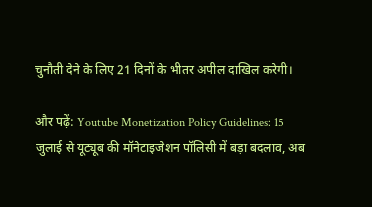चुनौती देने के लिए 21 दिनों के भीतर अपील दाखिल करेगी।

और पढ़ें: Youtube Monetization Policy Guidelines: 15 जुलाई से यूट्यूब की मॉनेटाइजेशन पॉलिसी में बड़ा बदलाव, अब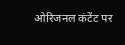ओरिजनल कंटेंट पर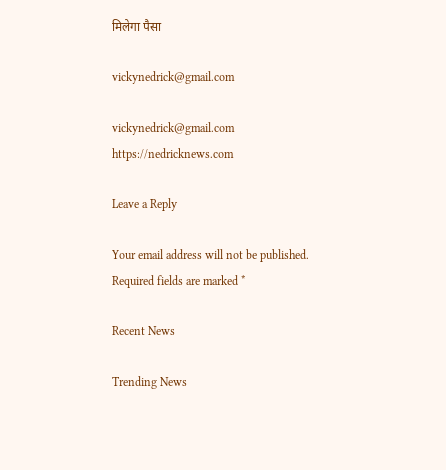मिलेगा पैसा

vickynedrick@gmail.com

vickynedrick@gmail.com https://nedricknews.com

Leave a Reply

Your email address will not be published. Required fields are marked *

Recent News

Trending News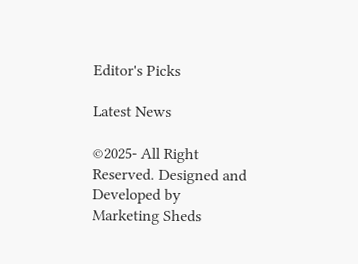Editor's Picks

Latest News

©2025- All Right Reserved. Designed and Developed by  Marketing Sheds